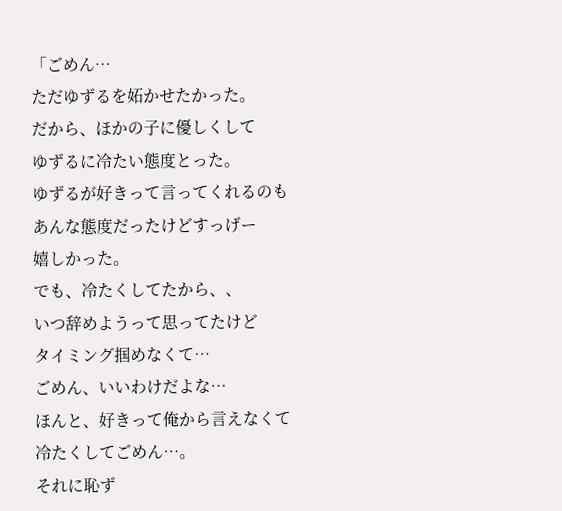「ごめん…
ただゆずるを妬かせたかった。
だから、ほかの子に優しくして
ゆずるに冷たい態度とった。
ゆずるが好きって言ってくれるのも
あんな態度だったけどすっげー
嬉しかった。
でも、冷たくしてたから、、
いつ辞めようって思ってたけど
タイミング掴めなくて…
ごめん、いいわけだよな…
ほんと、好きって俺から言えなくて
冷たくしてごめん…。
それに恥ず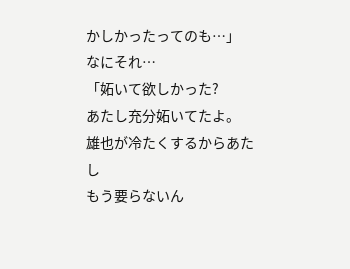かしかったってのも…」
なにそれ…
「妬いて欲しかった?
あたし充分妬いてたよ。
雄也が冷たくするからあたし
もう要らないん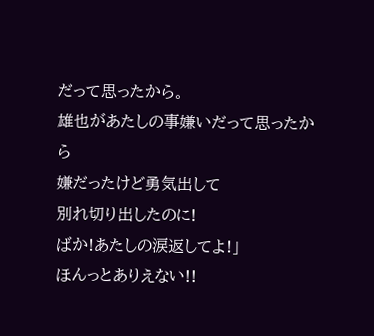だって思ったから。
雄也があたしの事嫌いだって思ったから
嫌だったけど勇気出して
別れ切り出したのに!
ばか!あたしの涙返してよ!」
ほんっとありえない!!